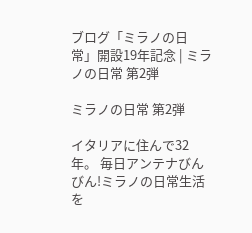ブログ「ミラノの日常」開設19年記念 | ミラノの日常 第2弾

ミラノの日常 第2弾

イタリアに住んで32年。 毎日アンテナびんびん!ミラノの日常生活を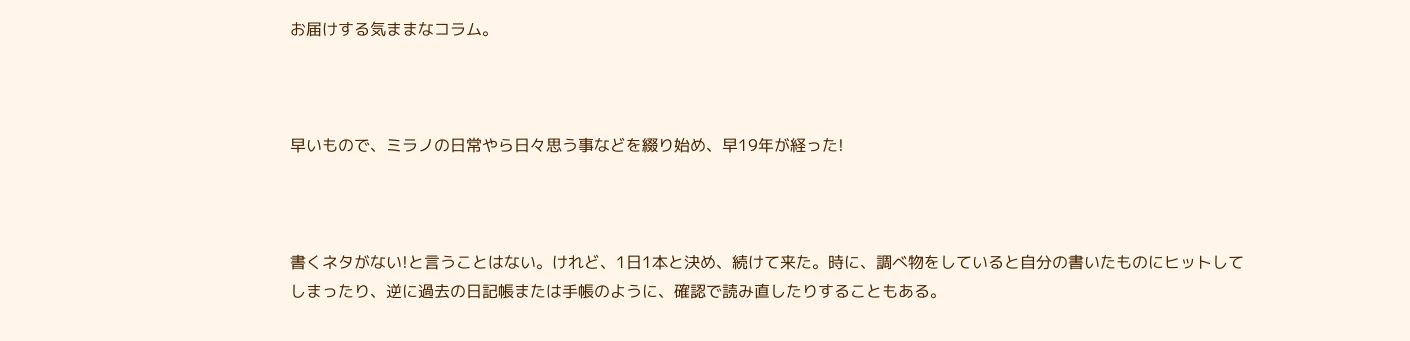お届けする気ままなコラム。



早いもので、ミラノの日常やら日々思う事などを綴り始め、早19年が経った!



書くネタがない!と言うことはない。けれど、1日1本と決め、続けて来た。時に、調べ物をしていると自分の書いたものにヒットしてしまったり、逆に過去の日記帳または手帳のように、確認で読み直したりすることもある。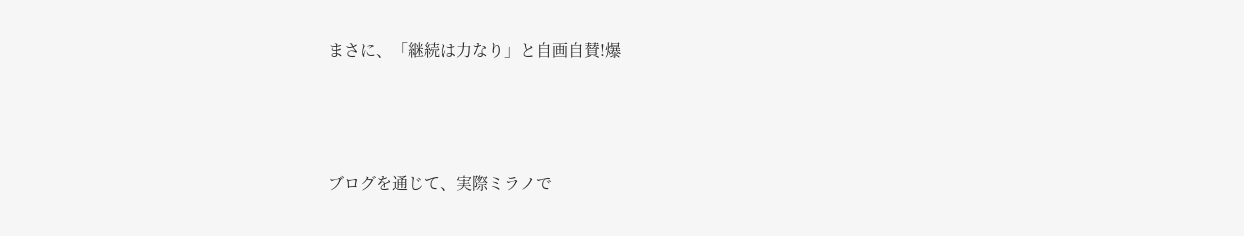まさに、「継続は力なり」と自画自賛!爆



ブログを通じて、実際ミラノで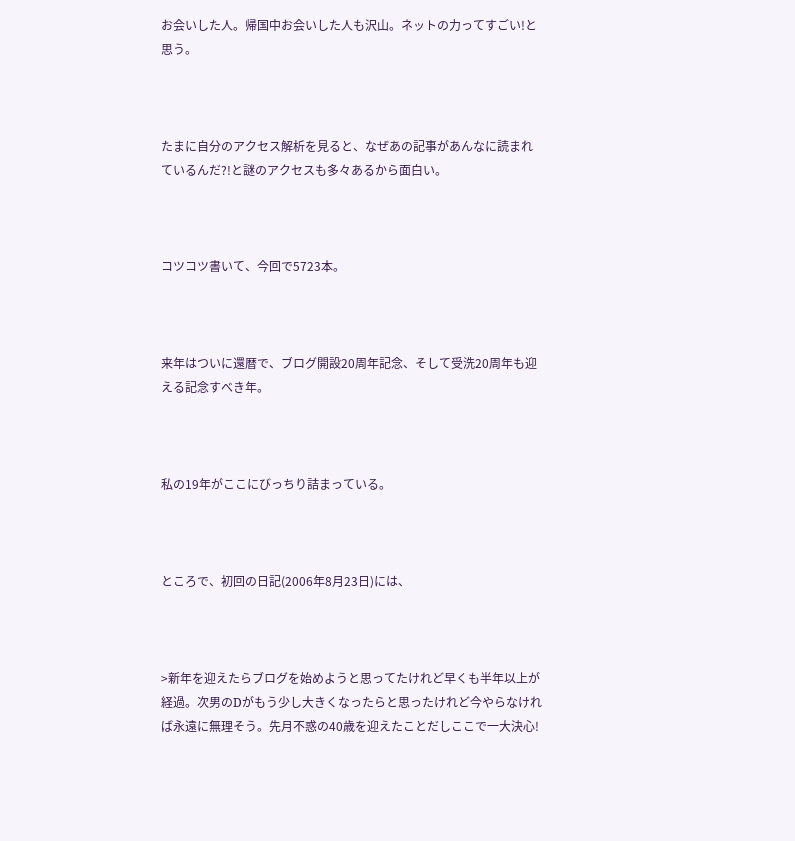お会いした人。帰国中お会いした人も沢山。ネットの力ってすごい!と思う。



たまに自分のアクセス解析を見ると、なぜあの記事があんなに読まれているんだ?!と謎のアクセスも多々あるから面白い。



コツコツ書いて、今回で5723本。



来年はついに還暦で、ブログ開設20周年記念、そして受洗20周年も迎える記念すべき年。



私の19年がここにびっちり詰まっている。



ところで、初回の日記(2006年8月23日)には、



>新年を迎えたらブログを始めようと思ってたけれど早くも半年以上が経過。次男のDがもう少し大きくなったらと思ったけれど今やらなければ永遠に無理そう。先月不惑の40歳を迎えたことだしここで一大決心!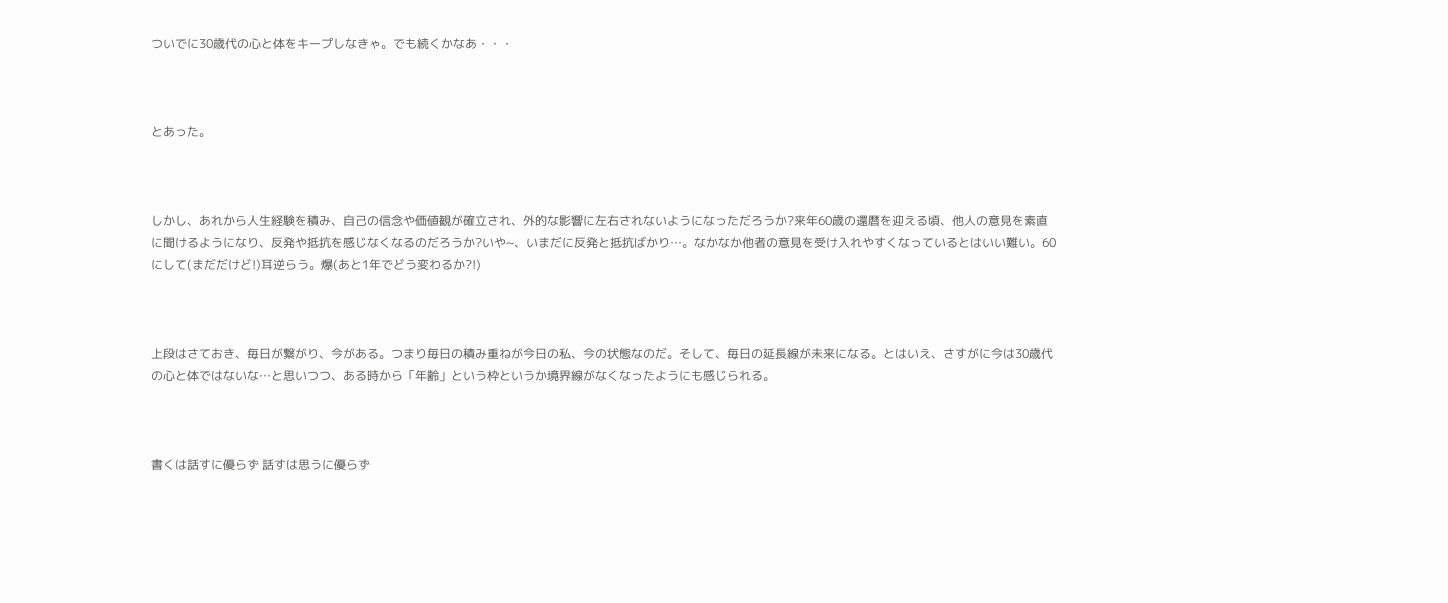ついでに30歳代の心と体をキープしなきゃ。でも続くかなあ・・・



とあった。



しかし、あれから人生経験を積み、自己の信念や価値観が確立され、外的な影響に左右されないようになっただろうか?来年60歳の還暦を迎える頃、他人の意見を素直に聞けるようになり、反発や抵抗を感じなくなるのだろうか?いや~、いまだに反発と抵抗ばかり…。なかなか他者の意見を受け入れやすくなっているとはいい難い。60にして(まだだけど!)耳逆らう。爆(あと1年でどう変わるか?!)



上段はさておき、毎日が繋がり、今がある。つまり毎日の積み重ねが今日の私、今の状態なのだ。そして、毎日の延長線が未来になる。とはいえ、さすがに今は30歳代の心と体ではないな…と思いつつ、ある時から「年齢」という枠というか境界線がなくなったようにも感じられる。



書くは話すに優らず 話すは思うに優らず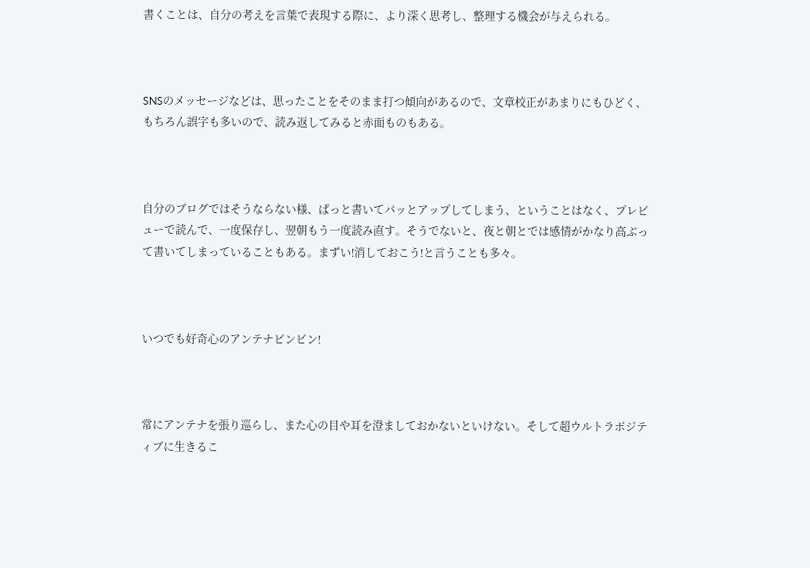書くことは、自分の考えを言葉で表現する際に、より深く思考し、整理する機会が与えられる。



SNSのメッセージなどは、思ったことをそのまま打つ傾向があるので、文章校正があまりにもひどく、もちろん誤字も多いので、読み返してみると赤面ものもある。



自分のブログではそうならない様、ぱっと書いてパッとアップしてしまう、ということはなく、プレビューで読んで、一度保存し、翌朝もう一度読み直す。そうでないと、夜と朝とでは感情がかなり高ぶって書いてしまっていることもある。まずい!消しておこう!と言うことも多々。



いつでも好奇心のアンテナビンビン!



常にアンテナを張り巡らし、また心の目や耳を澄ましておかないといけない。そして超ウルトラポジティブに生きるこ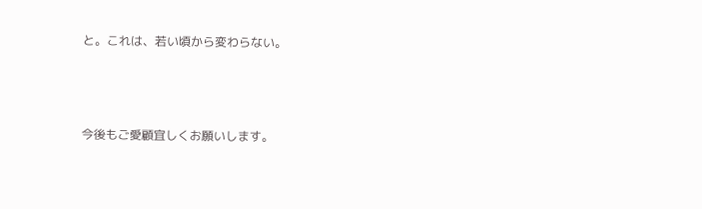と。これは、若い頃から変わらない。



今後もご愛顧宜しくお願いします。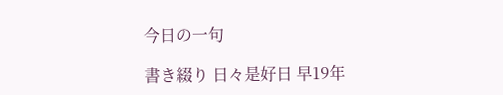今日の一句

書き綴り 日々是好日 早19年